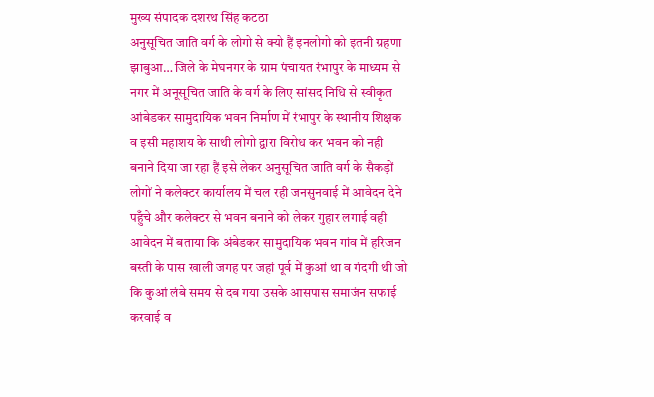मुख्य संपादक दशरथ सिंह कटठा
अनुसूचित जाति वर्ग के लोगो से क्यो हैं इनलोगो को इतनी ग्रहणा
झाबुआ… जिले के मेघनगर के ग्राम पंचायत रंभापुर के माध्यम से नगर में अनूसूचित जाति के वर्ग के लिए सांसद निधि से स्वीकृत आंबेडकर सामुदायिक भवन निर्माण में रंभापुर के स्थानीय शिक्षक व इसी महाशय के साथी लोगो द्वारा विरोध कर भवन को नही बनाने दिया जा रहा हैं इसे लेकर अनुसूचित जाति वर्ग के सैकड़ों लोगों ने कलेक्टर कार्यालय में चल रही जनसुनवाई में आवेदन देने पहुँचे और कलेक्टर से भवन बनाने को लेकर गुहार लगाई वही आवेदन में बताया कि अंबेडकर सामुदायिक भवन गांव में हरिजन बस्ती के पास खाली जगह पर जहां पूर्व में कुआं था व गंदगी थी जो कि कुआं लंबे समय से दब गया उसके आसपास समाजंन सफाई करवाई व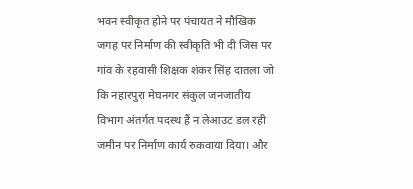भवन स्वीकृत होने पर पंचायत ने मौखिक जगह पर निर्माण की स्वीकृति भी दी जिस पर गांव के रहवासी शिक्षक शंकर सिंह दातला जो कि नहारपुरा मेघनगर संकुल जनजातीय विभाग अंतर्गत पदस्थ हैं न लेआउट डल रही जमीन पर निर्माण कार्य रुकवाया दिया। और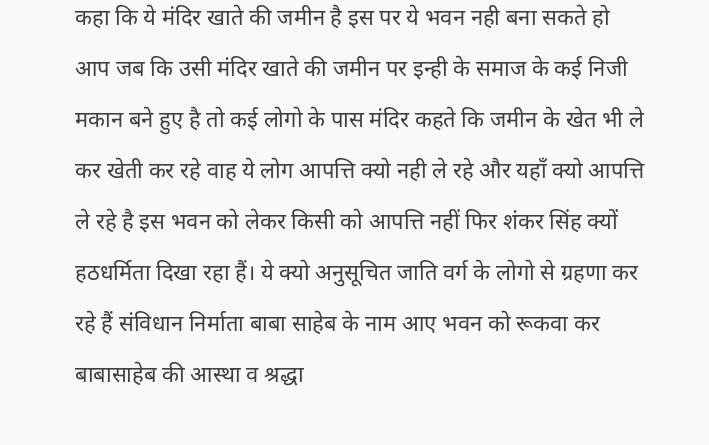कहा कि ये मंदिर खाते की जमीन है इस पर ये भवन नही बना सकते हो आप जब कि उसी मंदिर खाते की जमीन पर इन्ही के समाज के कई निजी मकान बने हुए है तो कई लोगो के पास मंदिर कहते कि जमीन के खेत भी ले कर खेती कर रहे वाह ये लोग आपत्ति क्यो नही ले रहे और यहाँ क्यो आपत्ति ले रहे है इस भवन को लेकर किसी को आपत्ति नहीं फिर शंकर सिंह क्यों हठधर्मिता दिखा रहा हैं। ये क्यो अनुसूचित जाति वर्ग के लोगो से ग्रहणा कर रहे हैं संविधान निर्माता बाबा साहेब के नाम आए भवन को रूकवा कर बाबासाहेब की आस्था व श्रद्धा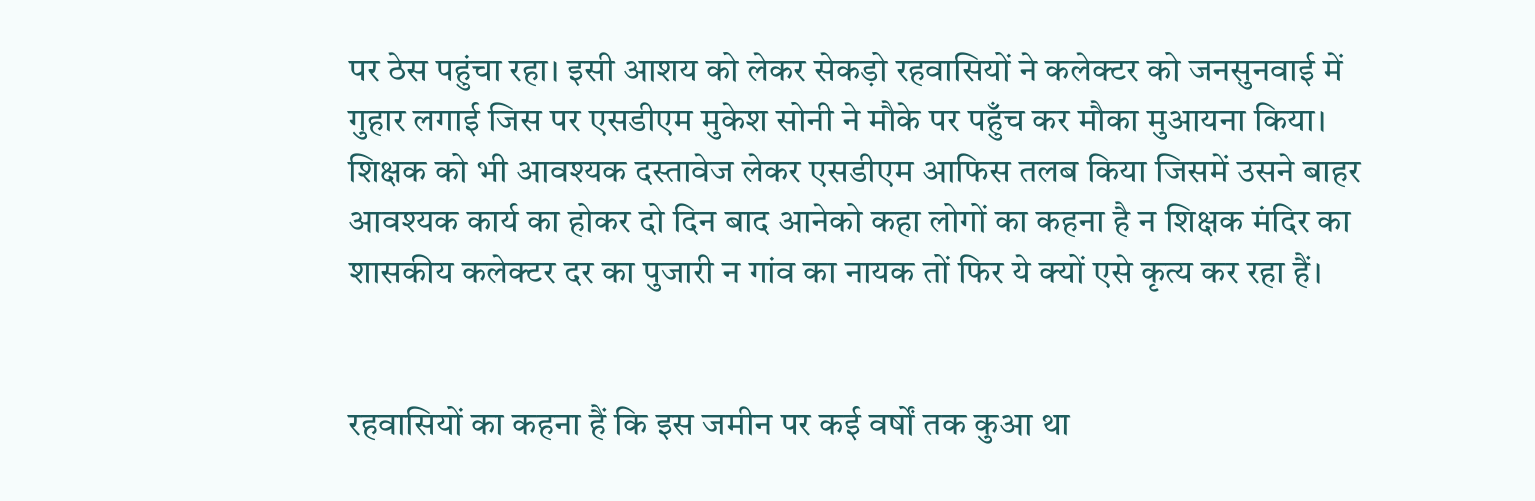पर ठेस पहुंचा रहा। इसी आशय को लेकर सेकड़ो रहवासियों ने कलेक्टर को जनसुनवाई में गुहार लगाई जिस पर एसडीएम मुकेश सोनी ने मौके पर पहुँच कर मौका मुआयना किया। शिक्षक को भी आवश्यक दस्तावेज लेकर एसडीएम आफिस तलब किया जिसमें उसने बाहर आवश्यक कार्य का होकर दो दिन बाद आनेको कहा लोगों का कहना है न शिक्षक मंदिर का शासकीय कलेक्टर दर का पुजारी न गांव का नायक तों फिर ये क्यों एसे कृत्य कर रहा हैं।


रहवासियों का कहना हैं कि इस जमीन पर कई वर्षों तक कुआ था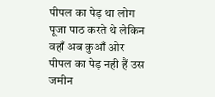पीपल का पेड़ था लोग पूजा पाठ करते थे लेकिन वहाँ अब कुआँ ओर पीपल का पेड़ नही हैं उस जमीन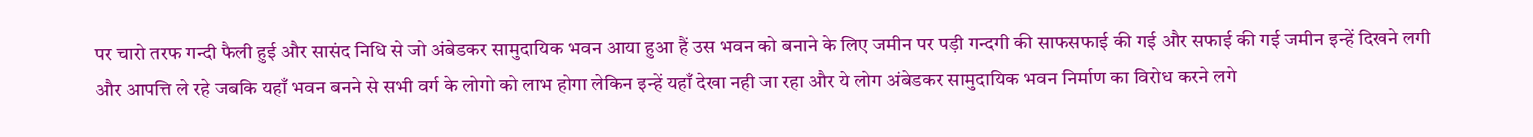पर चारो तरफ गन्दी फैली हुई और सासंद निधि से जो अंबेडकर सामुदायिक भवन आया हुआ हैं उस भवन को बनाने के लिए जमीन पर पड़ी गन्दगी की साफसफाई की गई और सफाई की गई जमीन इन्हें दिखने लगी और आपत्ति ले रहे जबकि यहाँ भवन बनने से सभी वर्ग के लोगो को लाभ होगा लेकिन इन्हें यहाँ देखा नही जा रहा और ये लोग अंबेडकर सामुदायिक भवन निर्माण का विरोध करने लगे